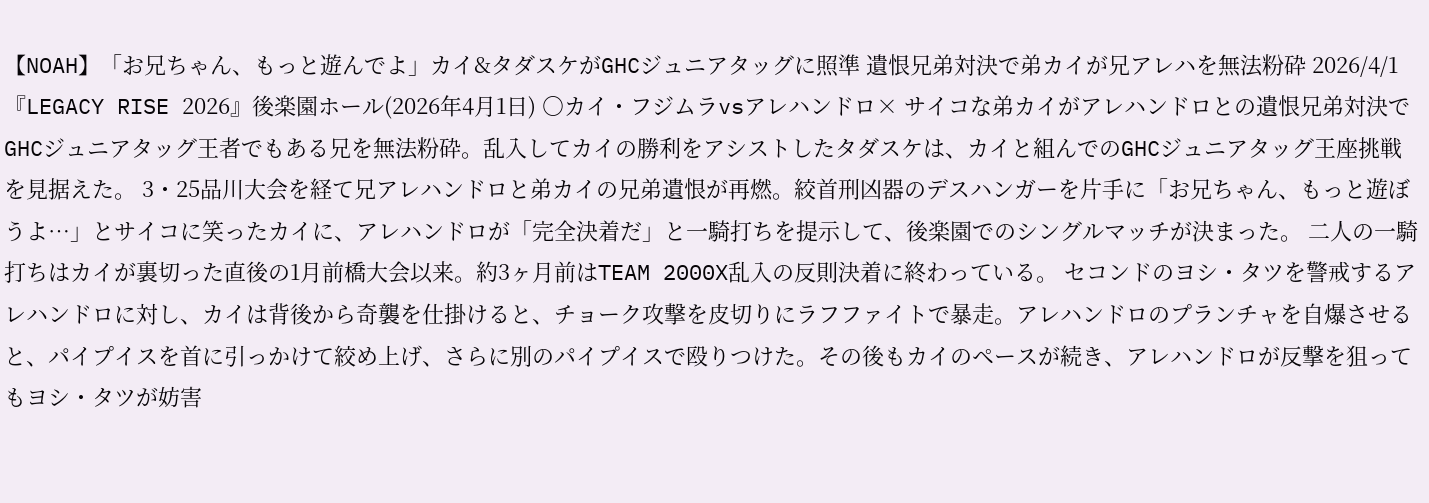【NOAH】「お兄ちゃん、もっと遊んでよ」カイ&タダスケがGHCジュニアタッグに照準 遺恨兄弟対決で弟カイが兄アレハを無法粉砕 2026/4/1
『LEGACY RISE 2026』後楽園ホール(2026年4月1日) ○カイ・フジムラvsアレハンドロ× サイコな弟カイがアレハンドロとの遺恨兄弟対決でGHCジュニアタッグ王者でもある兄を無法粉砕。乱入してカイの勝利をアシストしたタダスケは、カイと組んでのGHCジュニアタッグ王座挑戦を見据えた。 3・25品川大会を経て兄アレハンドロと弟カイの兄弟遺恨が再燃。絞首刑凶器のデスハンガーを片手に「お兄ちゃん、もっと遊ぼうよ…」とサイコに笑ったカイに、アレハンドロが「完全決着だ」と一騎打ちを提示して、後楽園でのシングルマッチが決まった。 二人の一騎打ちはカイが裏切った直後の1月前橋大会以来。約3ヶ月前はTEAM 2000X乱入の反則決着に終わっている。 セコンドのヨシ・タツを警戒するアレハンドロに対し、カイは背後から奇襲を仕掛けると、チョーク攻撃を皮切りにラフファイトで暴走。アレハンドロのプランチャを自爆させると、パイプイスを首に引っかけて絞め上げ、さらに別のパイプイスで殴りつけた。その後もカイのペースが続き、アレハンドロが反撃を狙ってもヨシ・タツが妨害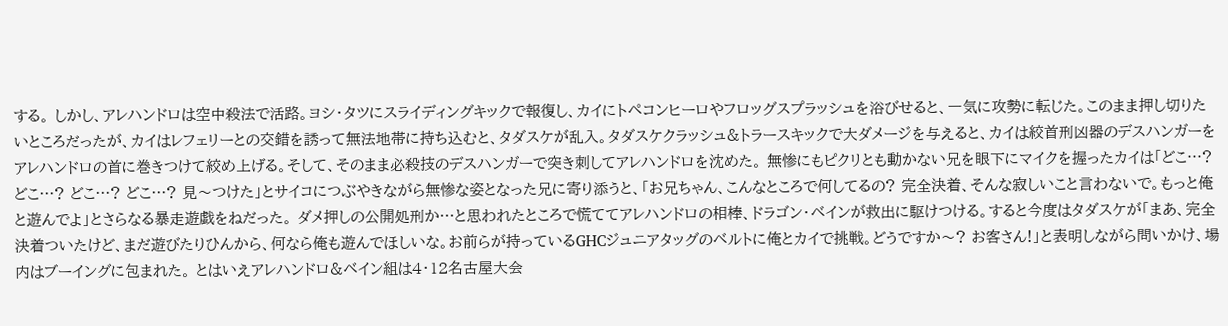する。 しかし、アレハンドロは空中殺法で活路。ヨシ・タツにスライディングキックで報復し、カイにトペコンヒーロやフロッグスプラッシュを浴びせると、一気に攻勢に転じた。このまま押し切りたいところだったが、カイはレフェリーとの交錯を誘って無法地帯に持ち込むと、タダスケが乱入。タダスケクラッシュ&トラースキックで大ダメージを与えると、カイは絞首刑凶器のデスハンガーをアレハンドロの首に巻きつけて絞め上げる。そして、そのまま必殺技のデスハンガーで突き刺してアレハンドロを沈めた。 無惨にもピクリとも動かない兄を眼下にマイクを握ったカイは「どこ…? どこ…? どこ…? どこ…? 見〜つけた」とサイコにつぶやきながら無惨な姿となった兄に寄り添うと、「お兄ちゃん、こんなところで何してるの? 完全決着、そんな寂しいこと言わないで。もっと俺と遊んでよ」とさらなる暴走遊戯をねだった。 ダメ押しの公開処刑か…と思われたところで慌ててアレハンドロの相棒、ドラゴン・ベインが救出に駆けつける。すると今度はタダスケが「まあ、完全決着ついたけど、まだ遊びたりひんから、何なら俺も遊んでほしいな。お前らが持っているGHCジュニアタッグのベルトに俺とカイで挑戦。どうですか〜? お客さん!」と表明しながら問いかけ、場内はブーイングに包まれた。 とはいえアレハンドロ&ベイン組は4・12名古屋大会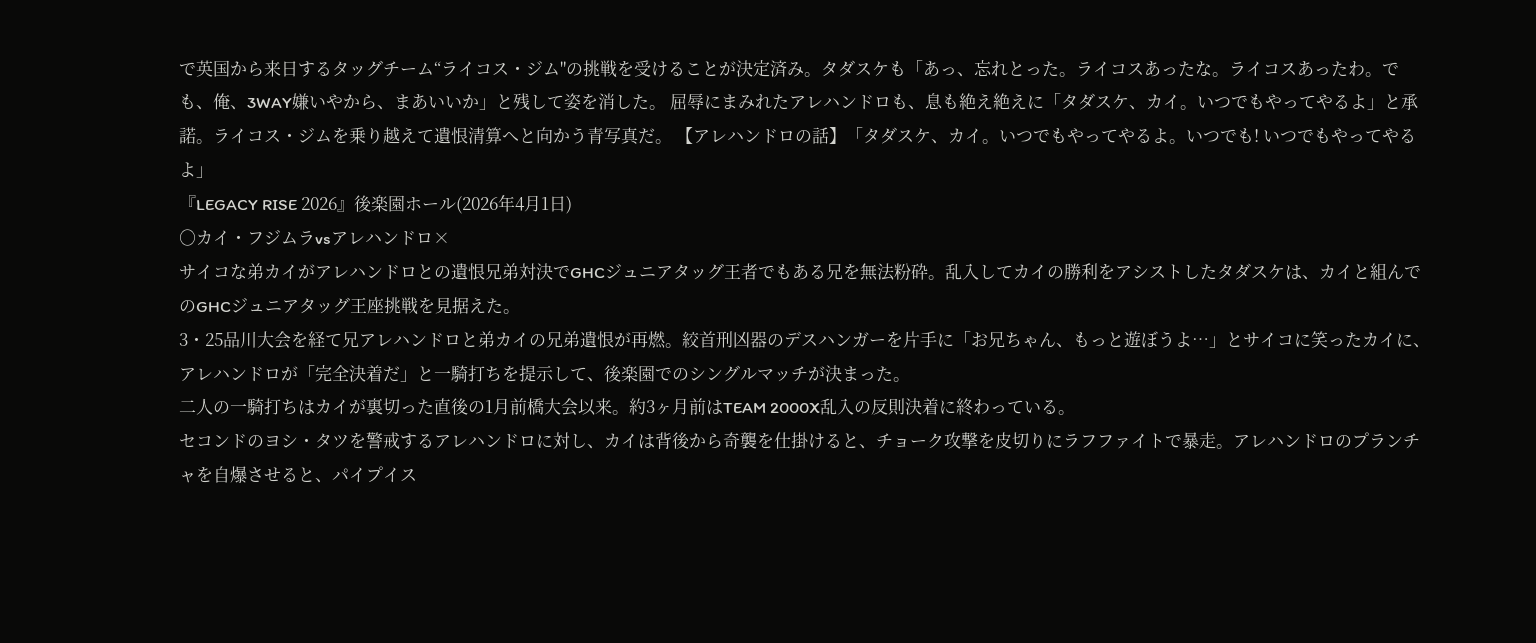で英国から来日するタッグチーム“ライコス・ジム"の挑戦を受けることが決定済み。タダスケも「あっ、忘れとった。ライコスあったな。ライコスあったわ。でも、俺、3WAY嫌いやから、まあいいか」と残して姿を消した。 屈辱にまみれたアレハンドロも、息も絶え絶えに「タダスケ、カイ。いつでもやってやるよ」と承諾。ライコス・ジムを乗り越えて遺恨清算へと向かう青写真だ。 【アレハンドロの話】「タダスケ、カイ。いつでもやってやるよ。いつでも! いつでもやってやるよ」
『LEGACY RISE 2026』後楽園ホール(2026年4月1日)
○カイ・フジムラvsアレハンドロ×
サイコな弟カイがアレハンドロとの遺恨兄弟対決でGHCジュニアタッグ王者でもある兄を無法粉砕。乱入してカイの勝利をアシストしたタダスケは、カイと組んでのGHCジュニアタッグ王座挑戦を見据えた。
3・25品川大会を経て兄アレハンドロと弟カイの兄弟遺恨が再燃。絞首刑凶器のデスハンガーを片手に「お兄ちゃん、もっと遊ぼうよ…」とサイコに笑ったカイに、アレハンドロが「完全決着だ」と一騎打ちを提示して、後楽園でのシングルマッチが決まった。
二人の一騎打ちはカイが裏切った直後の1月前橋大会以来。約3ヶ月前はTEAM 2000X乱入の反則決着に終わっている。
セコンドのヨシ・タツを警戒するアレハンドロに対し、カイは背後から奇襲を仕掛けると、チョーク攻撃を皮切りにラフファイトで暴走。アレハンドロのプランチャを自爆させると、パイプイス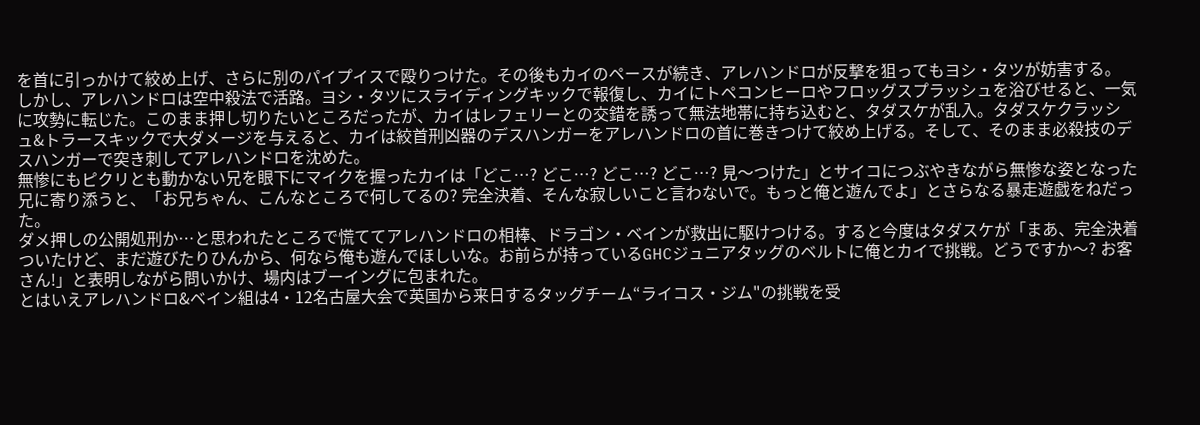を首に引っかけて絞め上げ、さらに別のパイプイスで殴りつけた。その後もカイのペースが続き、アレハンドロが反撃を狙ってもヨシ・タツが妨害する。
しかし、アレハンドロは空中殺法で活路。ヨシ・タツにスライディングキックで報復し、カイにトペコンヒーロやフロッグスプラッシュを浴びせると、一気に攻勢に転じた。このまま押し切りたいところだったが、カイはレフェリーとの交錯を誘って無法地帯に持ち込むと、タダスケが乱入。タダスケクラッシュ&トラースキックで大ダメージを与えると、カイは絞首刑凶器のデスハンガーをアレハンドロの首に巻きつけて絞め上げる。そして、そのまま必殺技のデスハンガーで突き刺してアレハンドロを沈めた。
無惨にもピクリとも動かない兄を眼下にマイクを握ったカイは「どこ…? どこ…? どこ…? どこ…? 見〜つけた」とサイコにつぶやきながら無惨な姿となった兄に寄り添うと、「お兄ちゃん、こんなところで何してるの? 完全決着、そんな寂しいこと言わないで。もっと俺と遊んでよ」とさらなる暴走遊戯をねだった。
ダメ押しの公開処刑か…と思われたところで慌ててアレハンドロの相棒、ドラゴン・ベインが救出に駆けつける。すると今度はタダスケが「まあ、完全決着ついたけど、まだ遊びたりひんから、何なら俺も遊んでほしいな。お前らが持っているGHCジュニアタッグのベルトに俺とカイで挑戦。どうですか〜? お客さん!」と表明しながら問いかけ、場内はブーイングに包まれた。
とはいえアレハンドロ&ベイン組は4・12名古屋大会で英国から来日するタッグチーム“ライコス・ジム"の挑戦を受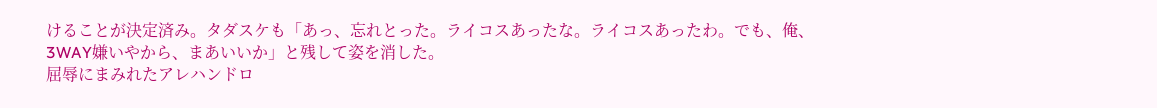けることが決定済み。タダスケも「あっ、忘れとった。ライコスあったな。ライコスあったわ。でも、俺、3WAY嫌いやから、まあいいか」と残して姿を消した。
屈辱にまみれたアレハンドロ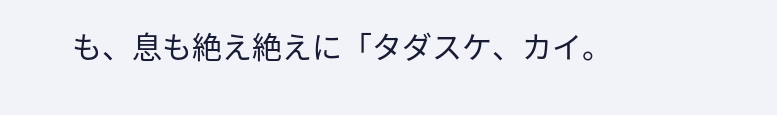も、息も絶え絶えに「タダスケ、カイ。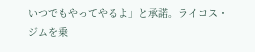いつでもやってやるよ」と承諾。ライコス・ジムを乗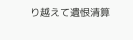り越えて遺恨清算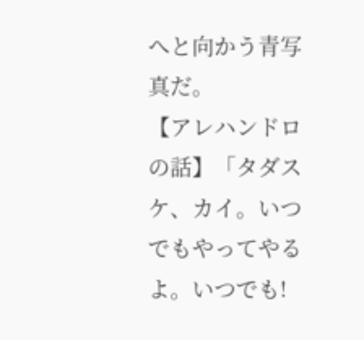へと向かう青写真だ。
【アレハンドロの話】「タダスケ、カイ。いつでもやってやるよ。いつでも!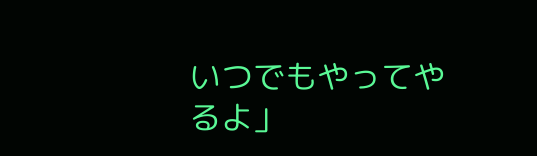いつでもやってやるよ」